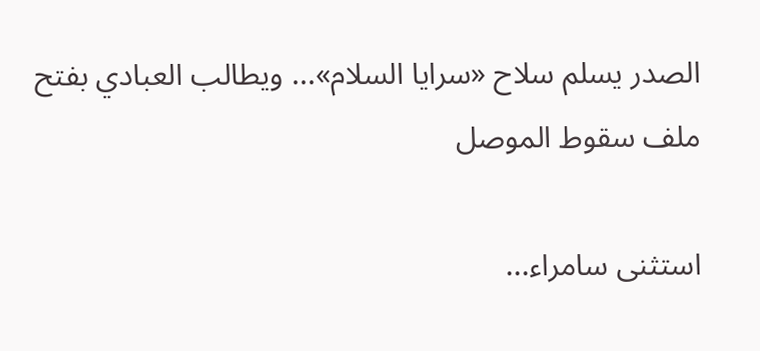الصدر يسلم سلاح «سرايا السلام»... ويطالب العبادي بفتح ملف سقوط الموصل

استثنى سامراء...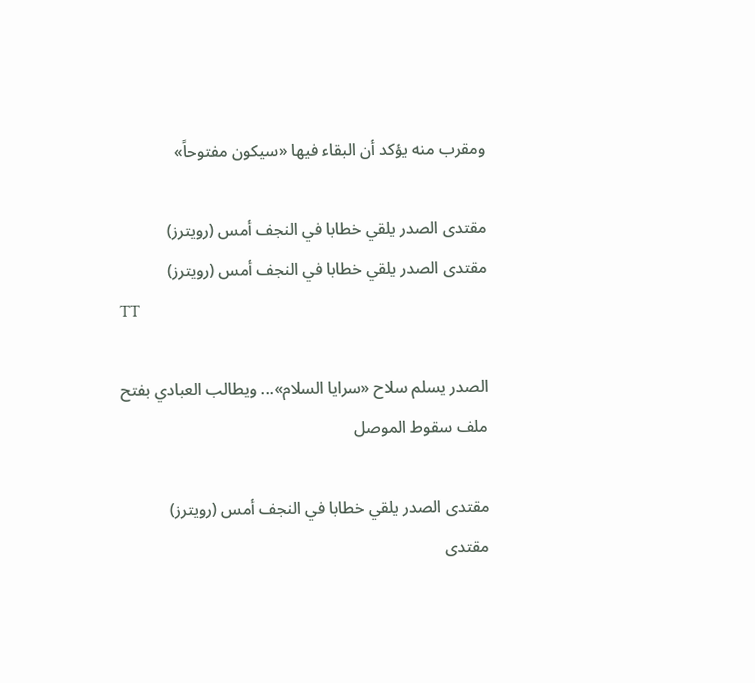ومقرب منه يؤكد أن البقاء فيها «سيكون مفتوحاً»

مقتدى الصدر يلقي خطابا في النجف أمس (رويترز)
مقتدى الصدر يلقي خطابا في النجف أمس (رويترز)
TT

الصدر يسلم سلاح «سرايا السلام»... ويطالب العبادي بفتح ملف سقوط الموصل

مقتدى الصدر يلقي خطابا في النجف أمس (رويترز)
مقتدى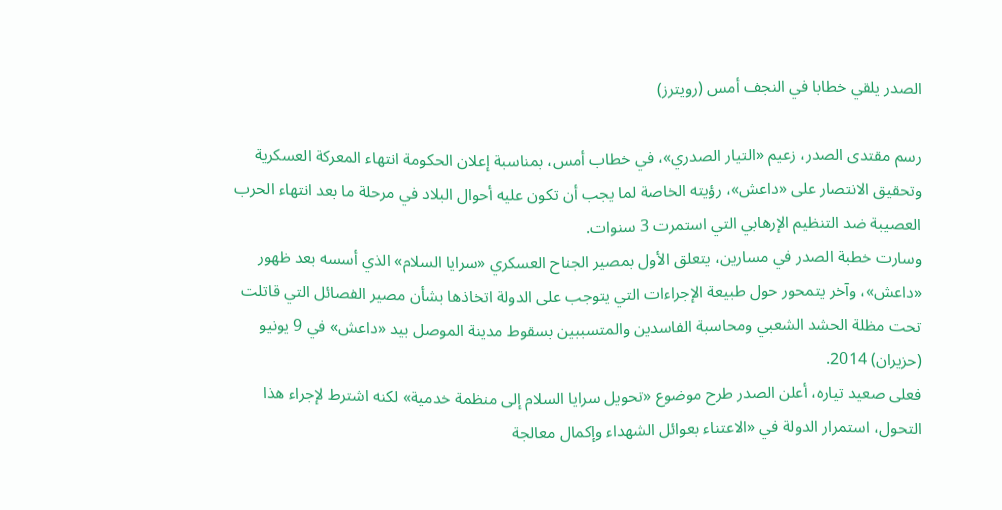الصدر يلقي خطابا في النجف أمس (رويترز)

رسم مقتدى الصدر، زعيم «التيار الصدري»، في خطاب أمس، بمناسبة إعلان الحكومة انتهاء المعركة العسكرية وتحقيق الانتصار على «داعش»، رؤيته الخاصة لما يجب أن تكون عليه أحوال البلاد في مرحلة ما بعد انتهاء الحرب العصيبة ضد التنظيم الإرهابي التي استمرت 3 سنوات.
وسارت خطبة الصدر في مسارين، يتعلق الأول بمصير الجناح العسكري «سرايا السلام» الذي أسسه بعد ظهور «داعش»، وآخر يتمحور حول طبيعة الإجراءات التي يتوجب على الدولة اتخاذها بشأن مصير الفصائل التي قاتلت تحت مظلة الحشد الشعبي ومحاسبة الفاسدين والمتسببين بسقوط مدينة الموصل بيد «داعش» في 9 يونيو (حزيران) 2014.
فعلى صعيد تياره، أعلن الصدر طرح موضوع «تحويل سرايا السلام إلى منظمة خدمية» لكنه اشترط لإجراء هذا التحول، استمرار الدولة في «الاعتناء بعوائل الشهداء وإكمال معالجة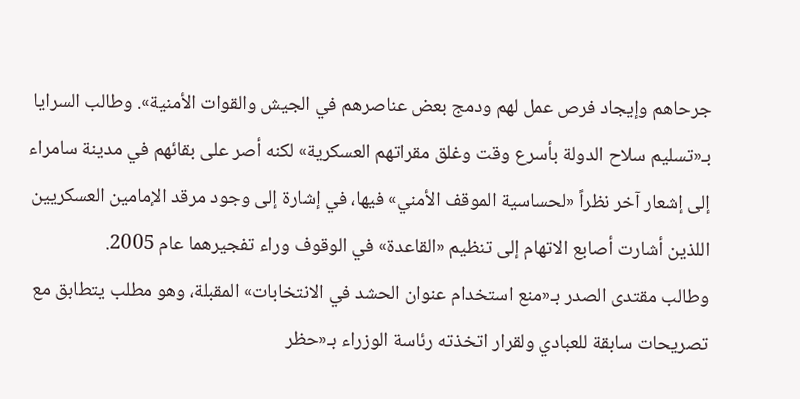جرحاهم وإيجاد فرص عمل لهم ودمج بعض عناصرهم في الجيش والقوات الأمنية». وطالب السرايا بـ«تسليم سلاح الدولة بأسرع وقت وغلق مقراتهم العسكرية» لكنه أصر على بقائهم في مدينة سامراء إلى إشعار آخر نظراً «لحساسية الموقف الأمني» فيها، في إشارة إلى وجود مرقد الإمامين العسكريين اللذين أشارت أصابع الاتهام إلى تنظيم «القاعدة» في الوقوف وراء تفجيرهما عام 2005.
وطالب مقتدى الصدر بـ«منع استخدام عنوان الحشد في الانتخابات» المقبلة، وهو مطلب يتطابق مع تصريحات سابقة للعبادي ولقرار اتخذته رئاسة الوزراء بـ«حظر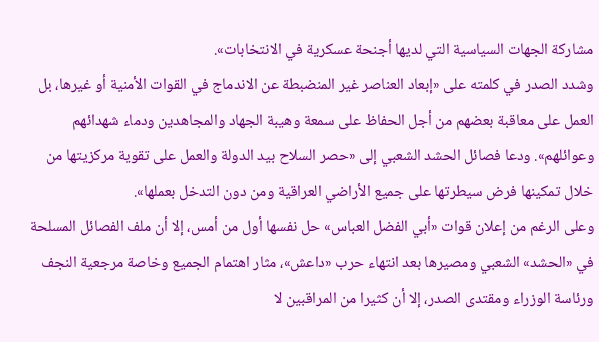مشاركة الجهات السياسية التي لديها أجنحة عسكرية في الانتخابات».
وشدد الصدر في كلمته على «إبعاد العناصر غير المنضبطة عن الاندماج في القوات الأمنية أو غيرها، بل العمل على معاقبة بعضهم من أجل الحفاظ على سمعة وهيبة الجهاد والمجاهدين ودماء شهدائهم وعوائلهم». ودعا فصائل الحشد الشعبي إلى «حصر السلاح بيد الدولة والعمل على تقوية مركزيتها من خلال تمكينها فرض سيطرتها على جميع الأراضي العراقية ومن دون التدخل بعملها».
وعلى الرغم من إعلان قوات «أبي الفضل العباس» حل نفسها أول من أمس، إلا أن ملف الفصائل المسلحة في «الحشد» الشعبي ومصيرها بعد انتهاء حرب «داعش»، مثار اهتمام الجميع وخاصة مرجعية النجف ورئاسة الوزراء ومقتدى الصدر، إلا أن كثيرا من المراقبين لا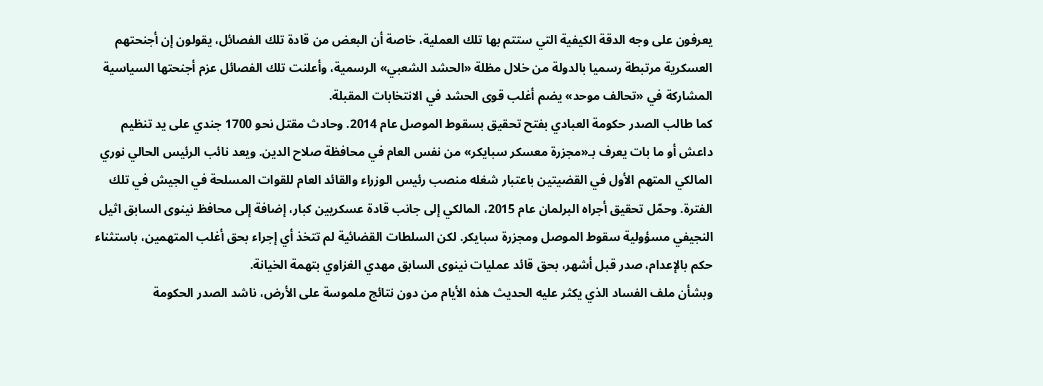يعرفون على وجه الدقة الكيفية التي ستتم بها تلك العملية، خاصة أن البعض من قادة تلك الفصائل، يقولون إن أجنحتهم العسكرية مرتبطة رسميا بالدولة من خلال مظلة «الحشد الشعبي» الرسمية، وأعلنت تلك الفصائل عزم أجنحتها السياسية المشاركة في «تحالف موحد» يضم أغلب قوى الحشد في الانتخابات المقبلة.
كما طالب الصدر حكومة العبادي بفتح تحقيق بسقوط الموصل عام 2014. وحادث مقتل نحو 1700 جندي على يد تنظيم داعش أو ما بات يعرف بـ«مجزرة معسكر سبايكر» من نفس العام في محافظة صلاح الدين. ويعد نائب الرئيس الحالي نوري المالكي المتهم الأول في القضيتين باعتبار شغله منصب رئيس الوزراء والقائد العام للقوات المسلحة في الجيش في تلك الفترة. وحمّل تحقيق أجراه البرلمان عام 2015، المالكي إلى جانب قادة عسكريين كبار، إضافة إلى محافظ نينوى السابق اثيل النجيفي مسؤولية سقوط الموصل ومجزرة سبايكر. لكن السلطات القضائية لم تتخذ أي إجراء بحق أغلب المتهمين، باستثناء حكم بالإعدام، صدر قبل أشهر، بحق قائد عمليات نينوى السابق مهدي الغزاوي بتهمة الخيانة.
وبشأن ملف الفساد الذي يكثر عليه الحديث هذه الأيام من دون نتائج ملموسة على الأرض، ناشد الصدر الحكومة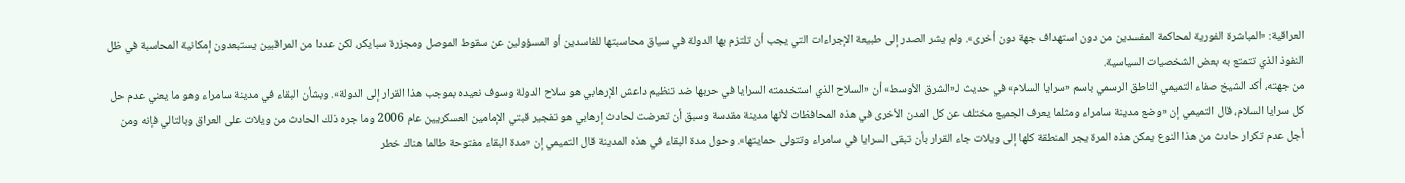العراقية: «المباشرة الفورية لمحاكمة المفسدين من دون استهداف جهة دون أخرى». ولم يشر الصدر إلى طبيعة الإجراءات التي يجب أن تلتزم بها الدولة في سياق محاسبتها للفاسدين أو المسؤولين عن سقوط الموصل ومجزرة سبايكر، لكن عددا من المراقبين يستبعدون إمكانية المحاسبة في ظل النفوذ الذي تتمتع به بعض الشخصيات السياسية.
من جهته، أكد الشيخ صفاء التميمي الناطق الرسمي باسم «سرايا السلام» في حديث لـ«الشرق الأوسط» أن «السلاح الذي استخدمته السرايا في حربها ضد تنظيم داعش الإرهابي هو سلاح الدولة وسوف نعيده بموجب هذا القرار إلى الدولة». وبشأن البقاء في مدينة سامراء وهو ما يعني عدم حل كل سرايا السلام، قال التميمي إن «وضع مدينة سامراء ومثلما يعرف الجميع مختلف عن كل المدن الأخرى في هذه المحافظات لأنها مدينة مقدسة وسبق أن تعرضت لحادث إرهابي هو تفجير قبتي الإمامين العسكريين عام 2006 وما جره ذلك الحادث من ويلات على العراق وبالتالي فإنه ومن أجل عدم تكرار حادث من هذا النوع يمكن هذه المرة يجر المنطقة كلها إلى ويلات جاء القرار بأن تبقى السرايا في سامراء وتتولى حمايتها». وحول مدة البقاء في هذه المدينة قال التميمي إن «مدة البقاء مفتوحة طالما هناك خطر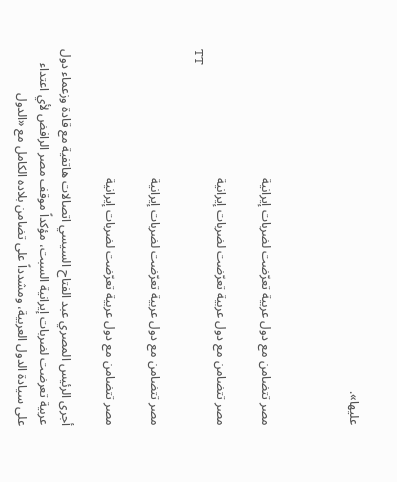عليها».



مصر تتضامن مع دول عربية تعرّضت لضربات إيرانية

مصر تتضامن مع دول عربية تعرّضت لضربات إيرانية
TT

مصر تتضامن مع دول عربية تعرّضت لضربات إيرانية

مصر تتضامن مع دول عربية تعرّضت لضربات إيرانية

أجرى الرئيس المصري عبد الفتاح السيسي اتصالات هاتفية مع قادة وزعماء دول عربية تعرضت لضربات إيرانية السبت، مؤكداً موقف مصر الرافض لأي اعتداء على سيادة الدول العربية، ومشدداً على تضامن بلاده الكامل مع «الدول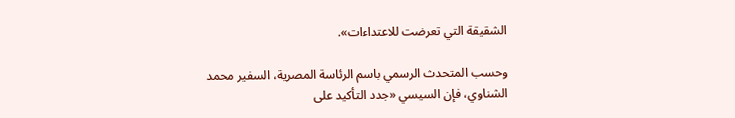الشقيقة التي تعرضت للاعتداءات».

وحسب المتحدث الرسمي باسم الرئاسة المصرية، السفير محمد الشناوي، فإن السيسي «جدد التأكيد على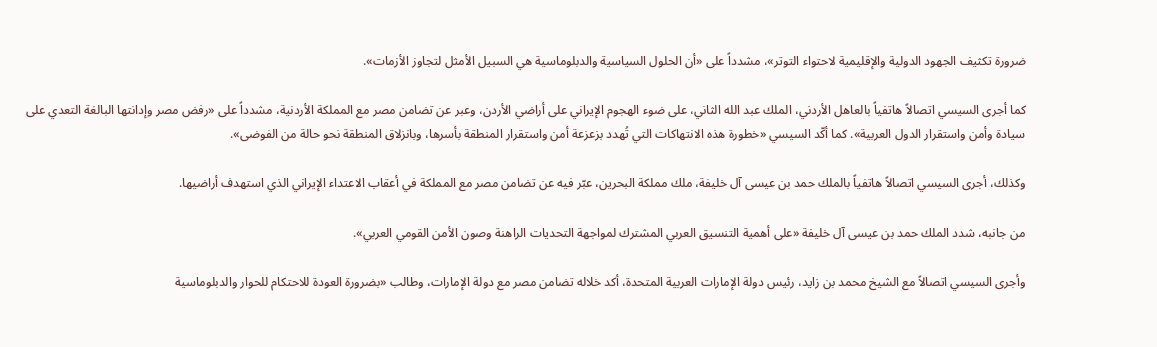ضرورة تكثيف الجهود الدولية والإقليمية لاحتواء التوتر»، مشدداً على «أن الحلول السياسية والدبلوماسية هي السبيل الأمثل لتجاوز الأزمات».

كما أجرى السيسي اتصالاً هاتفياً بالعاهل الأردني، الملك عبد الله الثاني، على ضوء الهجوم الإيراني على أراضي الأردن، وعبر عن تضامن مصر مع المملكة الأردنية، مشدداً على «رفض مصر وإدانتها البالغة التعدي على سيادة وأمن واستقرار الدول العربية». كما أكّد السيسي «خطورة هذه الانتهاكات التي تُهدد بزعزعة أمن واستقرار المنطقة بأسرها، وبانزلاق المنطقة نحو حالة من الفوضى».

وكذلك، أجرى السيسي اتصالاً هاتفياً بالملك حمد بن عيسى آل خليفة، ملك مملكة البحرين، عبّر فيه عن تضامن مصر مع المملكة في أعقاب الاعتداء الإيراني الذي استهدف أراضيها.

من جانبه، شدد الملك حمد بن عيسى آل خليفة «على أهمية التنسيق العربي المشترك لمواجهة التحديات الراهنة وصون الأمن القومي العربي».

وأجرى السيسي اتصالاً مع الشيخ محمد بن زايد، رئيس دولة الإمارات العربية المتحدة، أكد خلاله تضامن مصر مع دولة الإمارات، وطالب «بضرورة العودة للاحتكام للحوار والدبلوماسية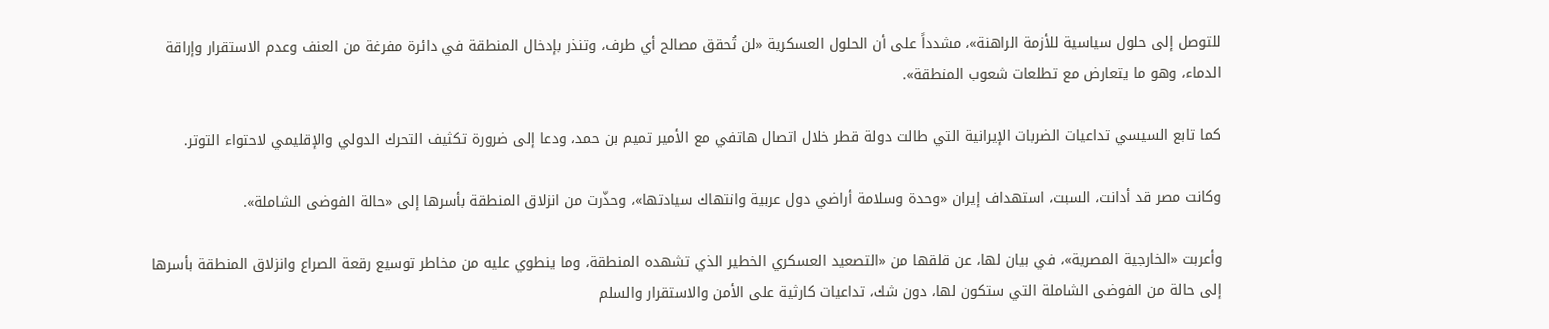للتوصل إلى حلول سياسية للأزمة الراهنة»، مشدداً على أن الحلول العسكرية «لن تُحقق مصالح أي طرف، وتنذر بإدخال المنطقة في دائرة مفرغة من العنف وعدم الاستقرار وإراقة الدماء، وهو ما يتعارض مع تطلعات شعوب المنطقة».

كما تابع السيسي تداعيات الضربات الإيرانية التي طالت دولة قطر خلال اتصال هاتفي مع الأمير تميم بن حمد، ودعا إلى ضرورة تكثيف التحرك الدولي والإقليمي لاحتواء التوتر.

وكانت مصر قد أدانت، السبت، استهداف إيران «وحدة وسلامة أراضي دول عربية وانتهاك سيادتها»، وحذّرت من انزلاق المنطقة بأسرها إلى «حالة الفوضى الشاملة».

وأعربت «الخارجية المصرية»، في بيان لها، عن قلقها من «التصعيد العسكري الخطير الذي تشهده المنطقة، وما ينطوي عليه من مخاطر توسيع رقعة الصراع وانزلاق المنطقة بأسرها إلى حالة من الفوضى الشاملة التي ستكون لها، دون شك، تداعيات كارثية على الأمن والاستقرار والسلم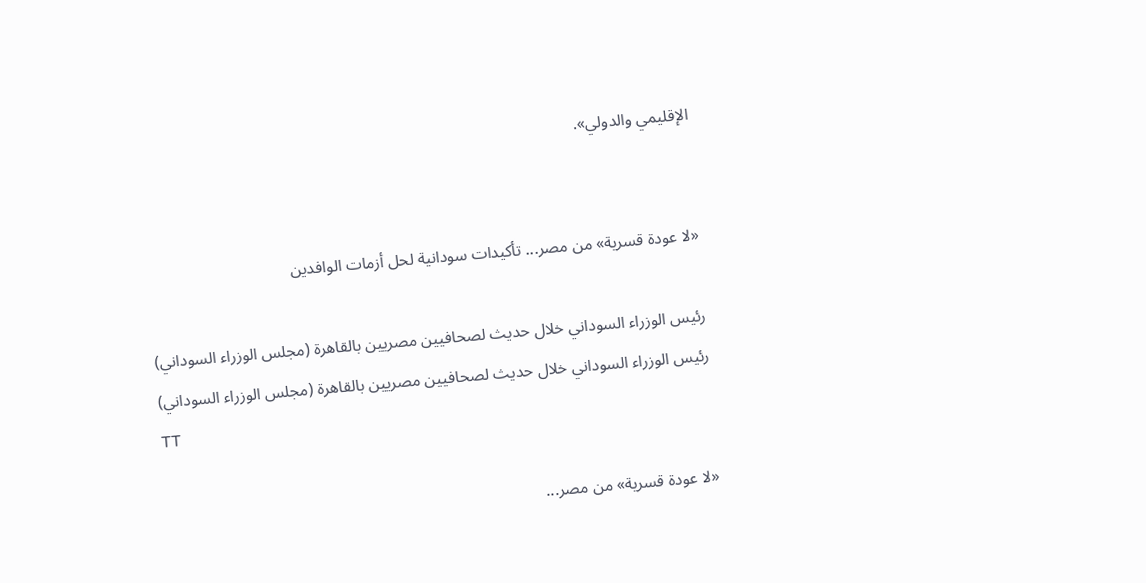الإقليمي والدولي».


«لا عودة قسرية» من مصر... تأكيدات سودانية لحل أزمات الوافدين

رئيس الوزراء السوداني خلال حديث لصحافيين مصريين بالقاهرة (مجلس الوزراء السوداني)
رئيس الوزراء السوداني خلال حديث لصحافيين مصريين بالقاهرة (مجلس الوزراء السوداني)
TT

«لا عودة قسرية» من مصر...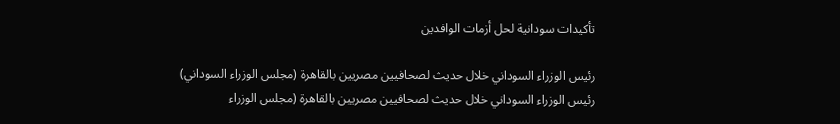تأكيدات سودانية لحل أزمات الوافدين

رئيس الوزراء السوداني خلال حديث لصحافيين مصريين بالقاهرة (مجلس الوزراء السوداني)
رئيس الوزراء السوداني خلال حديث لصحافيين مصريين بالقاهرة (مجلس الوزراء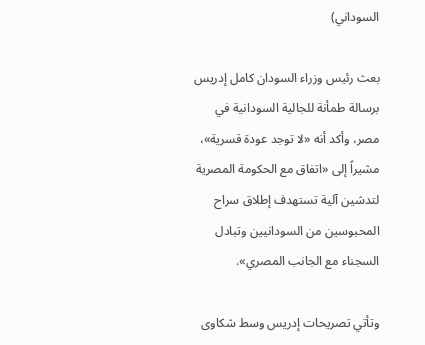السوداني)

بعث رئيس وزراء السودان كامل إدريس برسالة طمأنة للجالية السودانية في مصر، وأكد أنه «لا توجد عودة قسرية»، مشيراً إلى «اتفاق مع الحكومة المصرية لتدشين آلية تستهدف إطلاق سراح المحبوسين من السودانيين وتبادل السجناء مع الجانب المصري».

وتأتي تصريحات إدريس وسط شكاوى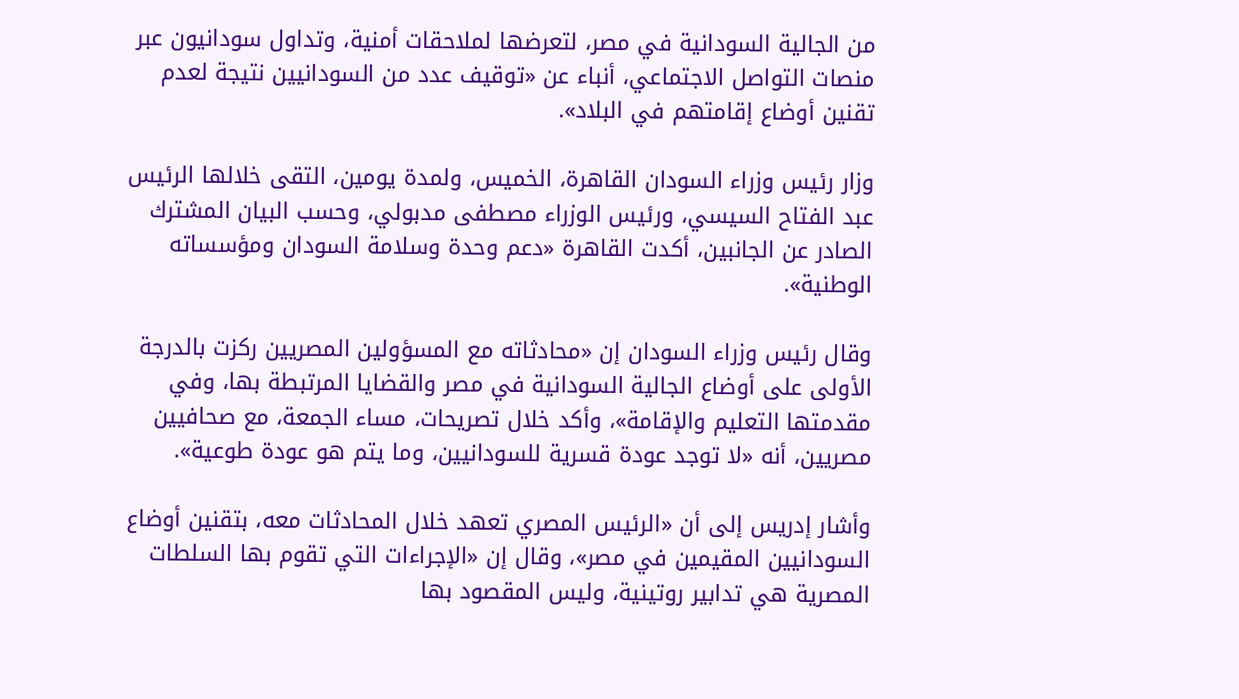من الجالية السودانية في مصر، لتعرضها لملاحقات أمنية، وتداول سودانيون عبر منصات التواصل الاجتماعي، أنباء عن «توقيف عدد من السودانيين نتيجة لعدم تقنين أوضاع إقامتهم في البلاد».

وزار رئيس وزراء السودان القاهرة، الخميس، ولمدة يومين، التقى خلالها الرئيس عبد الفتاح السيسي، ورئيس الوزراء مصطفى مدبولي، وحسب البيان المشترك الصادر عن الجانبين، أكدت القاهرة «دعم وحدة وسلامة السودان ومؤسساته الوطنية».

وقال رئيس وزراء السودان إن «محادثاته مع المسؤولين المصريين ركزت بالدرجة الأولى على أوضاع الجالية السودانية في مصر والقضايا المرتبطة بها، وفي مقدمتها التعليم والإقامة»، وأكد خلال تصريحات، مساء الجمعة، مع صحافيين مصريين، أنه «لا توجد عودة قسرية للسودانيين، وما يتم هو عودة طوعية».

وأشار إدريس إلى أن «الرئيس المصري تعهد خلال المحادثات معه، بتقنين أوضاع السودانيين المقيمين في مصر»، وقال إن «الإجراءات التي تقوم بها السلطات المصرية هي تدابير روتينية، وليس المقصود بها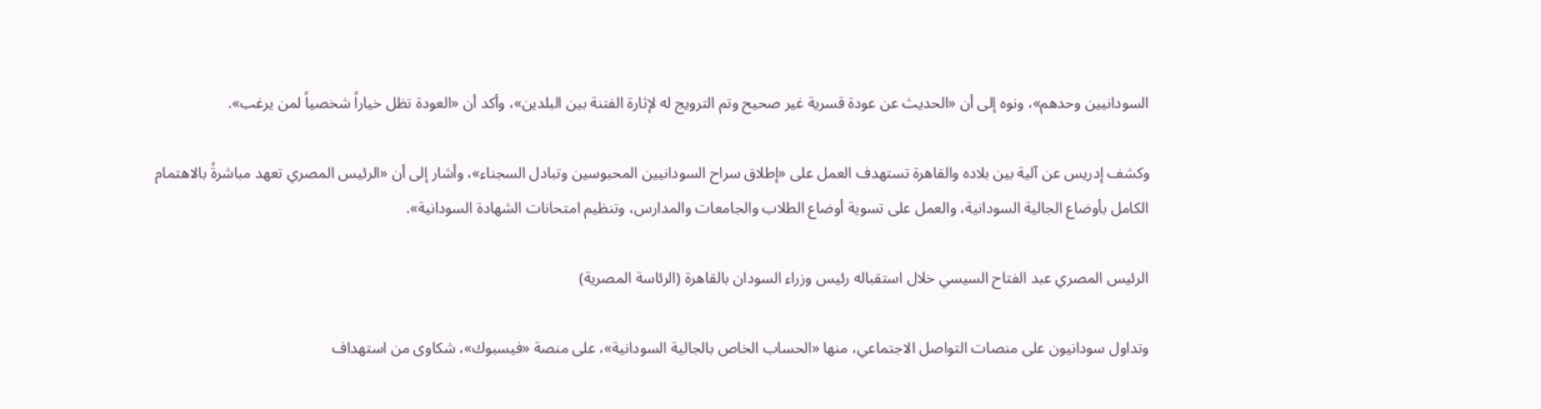السودانيين وحدهم»، ونوه إلى أن «الحديث عن عودة قسرية غير صحيح وتم الترويج له لإثارة الفتنة بين البلدين»، وأكد أن «العودة تظل خياراً شخصياً لمن يرغب».

وكشف إدريس عن آلية بين بلاده والقاهرة تستهدف العمل على «إطلاق سراح السودانيين المحبوسين وتبادل السجناء»، وأشار إلى أن «الرئيس المصري تعهد مباشرةً بالاهتمام الكامل بأوضاع الجالية السودانية، والعمل على تسوية أوضاع الطلاب والجامعات والمدارس، وتنظيم امتحانات الشهادة السودانية».

الرئيس المصري عبد الفتاح السيسي خلال استقباله رئيس وزراء السودان بالقاهرة (الرئاسة المصرية)

وتداول سودانيون على منصات التواصل الاجتماعي، منها «الحساب الخاص بالجالية السودانية»، على منصة «فيسبوك»، شكاوى من استهداف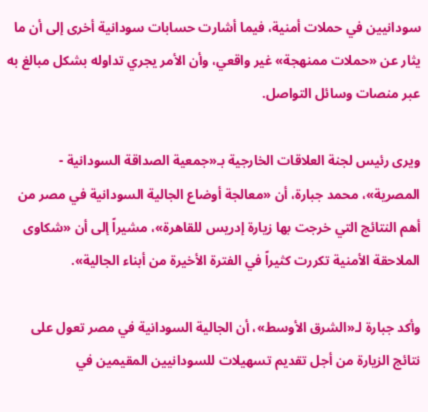سودانيين في حملات أمنية، فيما أشارت حسابات سودانية أخرى إلى أن ما يثار عن «حملات ممنهجة» غير واقعي، وأن الأمر يجري تداوله بشكل مبالغ به عبر منصات وسائل التواصل.

ويرى رئيس لجنة العلاقات الخارجية بـ«جمعية الصداقة السودانية - المصرية»، محمد جبارة، أن «معالجة أوضاع الجالية السودانية في مصر من أهم النتائج التي خرجت بها زيارة إدريس للقاهرة»، مشيراً إلى أن «شكاوى الملاحقة الأمنية تكررت كثيراً في الفترة الأخيرة من أبناء الجالية».

وأكد جبارة لـ«الشرق الأوسط»، أن الجالية السودانية في مصر تعول على نتائج الزيارة من أجل تقديم تسهيلات للسودانيين المقيمين في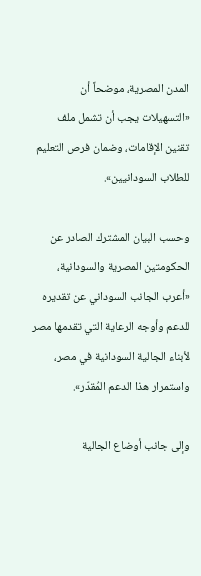المدن المصرية، موضحاً أن «التسهيلات يجب أن تشمل ملف تقنين الإقامات، وضمان فرص التعليم للطلاب السودانيين».

وحسب البيان المشترك الصادر عن الحكومتين المصرية والسودانية، «أعرب الجانب السوداني عن تقديره للدعم وأوجه الرعاية التي تقدمها مصر لأبناء الجالية السودانية في مصر، واستمرار هذا الدعم المُقدّر».

وإلى جانب أوضاع الجالية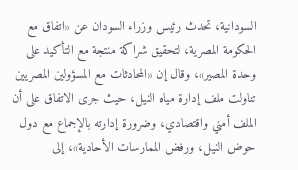السودانية، تحدث رئيس وزراء السودان عن «اتفاق مع الحكومة المصرية، لتحقيق شراكة منتجة مع التأكيد على وحدة المصير»، وقال إن «المحادثات مع المسؤولين المصريين تناولت ملف إدارة مياه النيل، حيث جرى الاتفاق على أن الملف أمني واقتصادي، وضرورة إدارته بالإجماع مع دول حوض النيل، ورفض الممارسات الأحادية»، إلى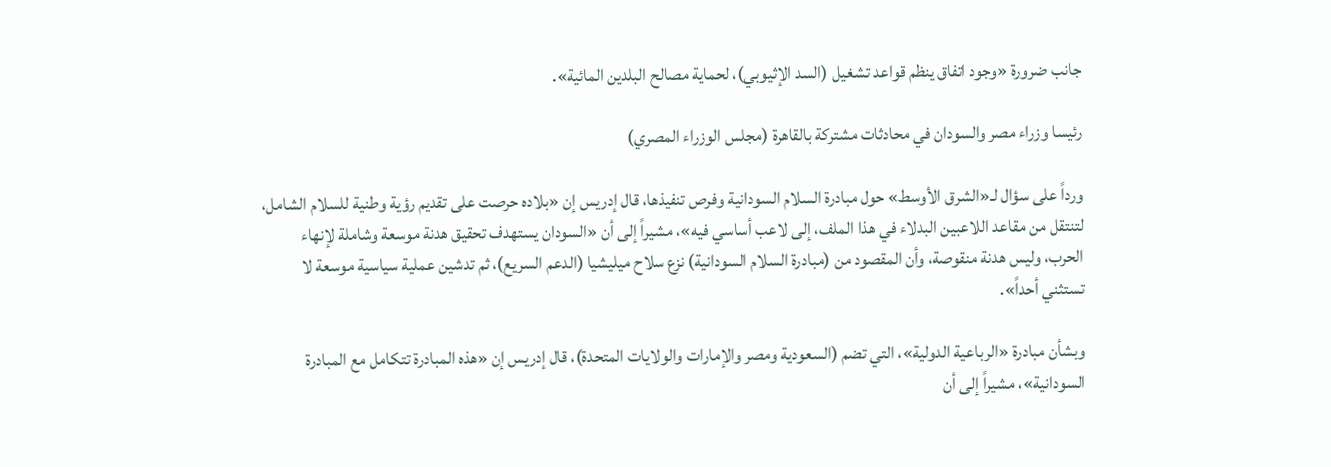جانب ضرورة «وجود اتفاق ينظم قواعد تشغيل (السد الإثيوبي)، لحماية مصالح البلدين المائية».

رئيسا وزراء مصر والسودان في محادثات مشتركة بالقاهرة (مجلس الوزراء المصري)

ورداً على سؤال لـ«الشرق الأوسط» حول مبادرة السلام السودانية وفرص تنفيذها، قال إدريس إن «بلاده حرصت على تقديم رؤية وطنية للسلام الشامل، لتنتقل من مقاعد اللاعبين البدلاء في هذا الملف، إلى لاعب أساسي فيه»، مشيراً إلى أن «السودان يستهدف تحقيق هدنة موسعة وشاملة لإنهاء الحرب، وليس هدنة منقوصة، وأن المقصود من (مبادرة السلام السودانية) نزع سلاح ميليشيا (الدعم السريع)، ثم تدشين عملية سياسية موسعة لا تستثني أحداً».

وبشأن مبادرة «الرباعية الدولية»، التي تضم (السعودية ومصر والإمارات والولايات المتحدة)، قال إدريس إن «هذه المبادرة تتكامل مع المبادرة السودانية»، مشيراً إلى أن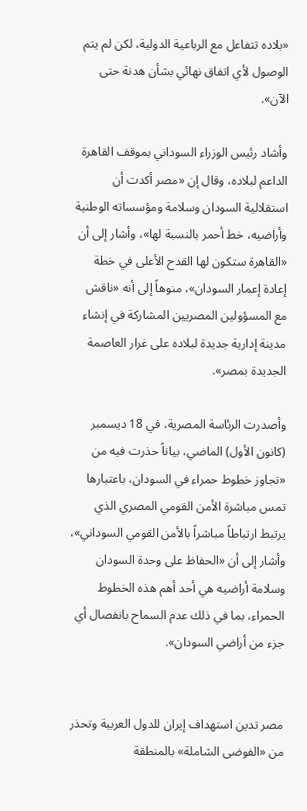«بلاده تتفاعل مع الرباعية الدولية، لكن لم يتم الوصول لأي اتفاق نهائي بشأن هدنة حتى الآن».

وأشاد رئيس الوزراء السوداني بموقف القاهرة الداعم لبلاده، وقال إن «مصر أكدت أن استقلالية السودان وسلامة ومؤسساته الوطنية وأراضيه، خط أحمر بالنسبة لها»، وأشار إلى أن «القاهرة ستكون لها القدح الأعلى في خطة إعادة إعمار السودان»، منوهاً إلى أنه «ناقش مع المسؤولين المصريين المشاركة في إنشاء مدينة إدارية جديدة لبلاده على غرار العاصمة الجديدة بمصر».

وأصدرت الرئاسة المصرية، في 18 ديسمبر (كانون الأول) الماضي، بياناً حذرت فيه من «تجاوز خطوط حمراء في السودان، باعتبارها تمس مباشرة الأمن القومي المصري الذي يرتبط ارتباطاً مباشراً بالأمن القومي السوداني»، وأشار إلى أن «الحفاظ على وحدة السودان وسلامة أراضيه هي أحد أهم هذه الخطوط الحمراء، بما في ذلك عدم السماح بانفصال أي جزء من أراضي السودان».


مصر تدين استهداف إيران للدول العربية وتحذر من «الفوضى الشاملة» بالمنطقة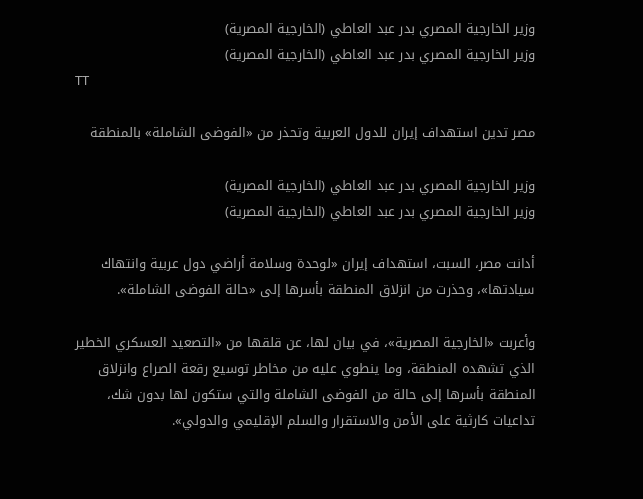وزير الخارجية المصري بدر عبد العاطي (الخارجية المصرية)
وزير الخارجية المصري بدر عبد العاطي (الخارجية المصرية)
TT

مصر تدين استهداف إيران للدول العربية وتحذر من «الفوضى الشاملة» بالمنطقة

وزير الخارجية المصري بدر عبد العاطي (الخارجية المصرية)
وزير الخارجية المصري بدر عبد العاطي (الخارجية المصرية)

أدانت مصر، السبت، استهداف إيران «لوحدة وسلامة أراضي دول عربية وانتهاك سيادتها»، وحذرت من انزلاق المنطقة بأسرها إلى «حالة الفوضى الشاملة».

وأعربت «الخارجية المصرية»، في بيان لها، عن قلقها من «التصعيد العسكري الخطير الذي تشهده المنطقة، وما ينطوي عليه من مخاطر توسيع رقعة الصراع وانزلاق المنطقة بأسرها إلى حالة من الفوضى الشاملة والتي ستكون لها بدون شك، تداعيات كارثية على الأمن والاستقرار والسلم الإقليمي والدولي».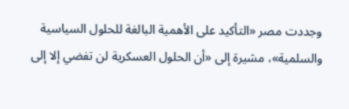وجددت مصر «التأكيد على الأهمية البالغة للحلول السياسية والسلمية»، مشيرة إلى «أن الحلول العسكرية لن تفضي إلا إلى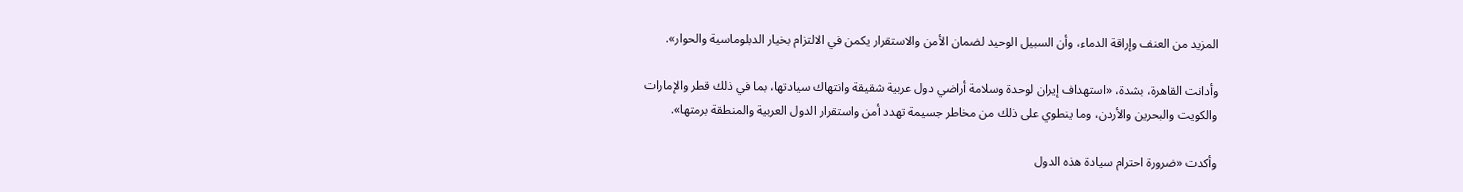المزيد من العنف وإراقة الدماء، وأن السبيل الوحيد لضمان الأمن والاستقرار يكمن في الالتزام بخيار الدبلوماسية والحوار».

وأدانت القاهرة، بشدة، «استهداف إيران لوحدة وسلامة أراضي دول عربية شقيقة وانتهاك سيادتها، بما في ذلك قطر والإمارات والكويت والبحرين والأردن، وما ينطوي على ذلك من مخاطر جسيمة تهدد أمن واستقرار الدول العربية والمنطقة برمتها».

وأكدت «ضرورة احترام سيادة هذه الدول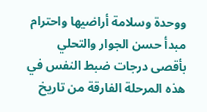ووحدة وسلامة أراضيها واحترام مبدأ حسن الجوار والتحلي بأقصى درجات ضبط النفس في هذه المرحلة الفارقة من تاريخ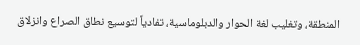المنطقة، وتغليب لغة الحوار والدبلوماسية، تفادياً لتوسيع نطاق الصراع وانزلاق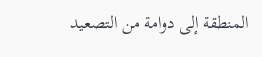المنطقة إلى دوامة من التصعيد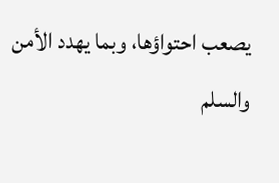يصعب احتواؤها، وبما يهدد الأمن والسلم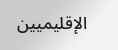الإقليميين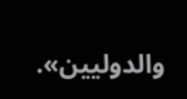والدوليين».